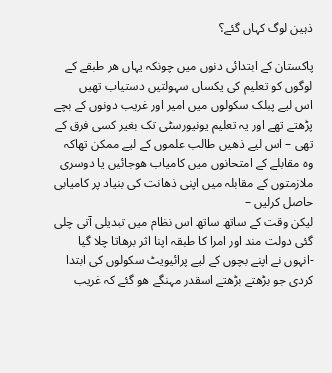ذہین لوگ کہاں گئے؟

پاکستان کے ابتدائی دنوں میں چونکہ یہاں ھر طبقے کے لوگوں کو تعلیم کی یکساں سہولتیں دستیاب تھیں
اس لیے پبلک سکولوں میں امیر اور غریب دونوں کے بچے پڑھتے تھے اور یہ تعلیم یونیورسٹی تک بغیر کسی فرق کے تھی – اس لیے ذھیں طالب علموں کے لیے ممکن تھاکہ وہ مقابلے کے امتحانوں میں کامیاب ھوجائیں یا دوسری ملازمتوں کے مقابلہ میں اپنی ذھانت کی بنیاد پر کامیابی حاصل کرلیں –
لیکن وقت کے ساتھ ساتھ اس نظام میں تبدیلی آتی چلی گئی دولت مند اور امرا کا طبقہ اپنا اثر برھاتا چلا گیا -انہوں نے اپنے بچوں کے لیے پرائیویٹ سکولوں کی ابتدا کردی جو بڑھتے بڑھتے اسقدر مہنگے ھو گئے کہ غریب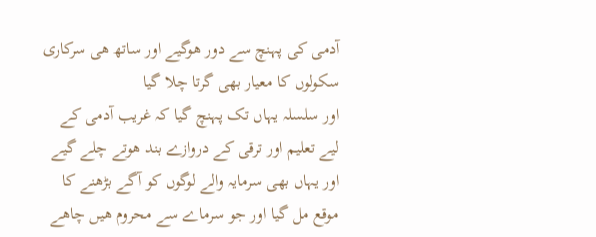آدمی کی پہنچ سے دور ھوگیے اور ساتھ ھی سرکاری سکولوں کا معیار بھی گرتا چلا گیا
اور سلسلہ یہاں تک پہنچ گیا کہ غریب آدمی کے لیے تعلیم اور ترقی کے دروازے بند ھوتے چلے گیے اور یہاں بھی سرمایہ والے لوگوں کو آگے بڑھنے کا موقع مل گیا اور جو سرماے سے محروم ھیں چاھے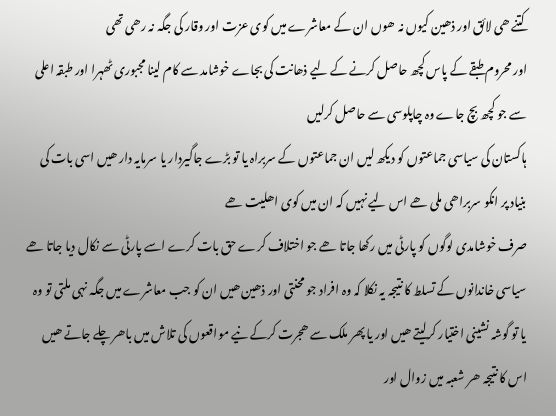کتنے ھی لائق اور ذھین کیوں نہ ھوں ان کے معاشرے میں کوی عزت اور وقار کی جگہ نہ رھی تھی
اور محروم طبقے کے پاس کچھ حاصل کرنے کے لیے ذھانت کی بجاے خوشامد سے کام لینا مجبوری ٹھہرا اور طبقہ اعلی سے جو کچھ بچ جاے وہ چاپلوسی سے حاصل کرلیں
ہاکستان کی سیاسی جماعتوں کو دیکھ لیں ان جماعتوں کے سربراہ یا تو بڑے جاگیردار یا سرمایہ دار ھیں اسی بات کی بنیاد پر انکو سربراھی ملی ھے اس لیے نہیں کہ ان میں کوی اھلیت ھے
صرف خوشامدی لوگوں کو پارٹی میں رکھا جاتا ھے جو اختلاف کرے حق بات کرے اسے پارٹی سے نکال دیا جاتا ھے
سیاسی خاندانوں کے تسلط کا نتیجہ یہ نکلا کہ وہ افراد جو محنتی اور ذھین ھیں ان کو جب معاشرے میں جگہ نہی ملتی تو وہ یا تو گوشہ نشینی اختیار کرلیتے ھیں اور یا پھر ملک سے ھجرت کرکے نیے مواقعوں کی تلاش میں باھر چلے جاتے ھیں
اس کا نتیجہ ھر شعبہ میں زوال اور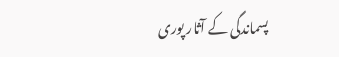پسماندگی کے آثار پوری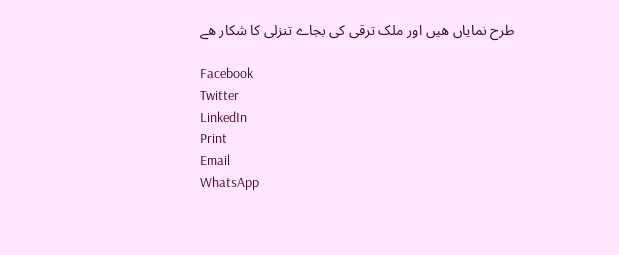طرح نمایاں ھیں اور ملک ترقی کی بجاے تنزلی کا شکار ھے

Facebook
Twitter
LinkedIn
Print
Email
WhatsApp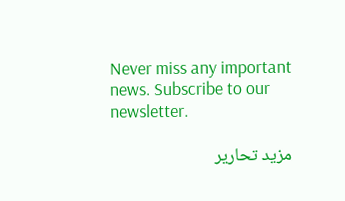Never miss any important news. Subscribe to our newsletter.

مزید تحاریر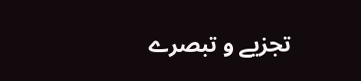تجزیے و تبصرے